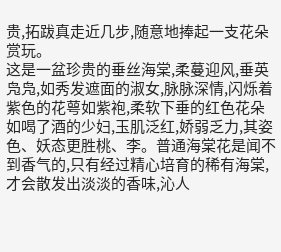贵,拓跋真走近几步,随意地捧起一支花朵赏玩。
这是一盆珍贵的垂丝海棠,柔蔓迎风,垂英凫凫,如秀发遮面的淑女,脉脉深情,闪烁着紫色的花萼如紫袍,柔软下垂的红色花朵如喝了酒的少妇,玉肌泛红,娇弱乏力,其姿色、妖态更胜桃、李。普通海棠花是闻不到香气的,只有经过精心培育的稀有海棠,才会散发出淡淡的香味,沁人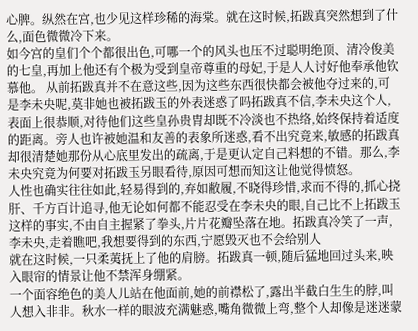心脾。纵然在宫,也少见这样珍稀的海棠。就在这时候,拓跋真突然想到了什么,面色微微冷下来。
如今宫的皇们个个都很出色,可哪一个的风头也压不过聪明绝顶、清冷俊美的七皇,再加上他还有个极为受到皇帝尊重的母妃,于是人人讨好他奉承他钦慕他。 从前拓跋真并不在意这些,因为这些东西很快都会被他夺过来的,可是李未央呢,莫非她也被拓跋玉的外表迷惑了吗拓跋真不信,李未央这个人,表面上很恭顺,对待他们这些皇孙贵胄却既不冷淡也不热络,始终保持着适度的距离。旁人也许被她温和友善的表象所迷惑,看不出究竟来,敏感的拓跋真却很清楚她那份从心底里发出的疏离,于是更认定自己料想的不错。那么,李未央究竟为何要对拓跋玉另眼看待,原因可想而知这让他觉得愤怒。
人性也确实往往如此,轻易得到的,弃如敝履,不晓得珍惜,求而不得的,抓心挠肝、千方百计追寻,他无论如何都不能忍受在李未央的眼,自己比不上拓跋玉这样的事实,不由自主握紧了拳头,片片花瓣坠落在地。拓跋真冷笑了一声,李未央,走着瞧吧,我想要得到的东西,宁愿毁灭也不会给别人
就在这时候,一只柔荑抚上了他的肩膀。拓跋真一顿,随后猛地回过头来,映入眼帘的情景让他不禁浑身绷紧。
一个面容绝色的美人儿站在他面前,她的前襟松了,露出半截白生生的脖,叫人想入非非。秋水一样的眼波充满魅惑,嘴角微微上弯,整个人却像是迷迷蒙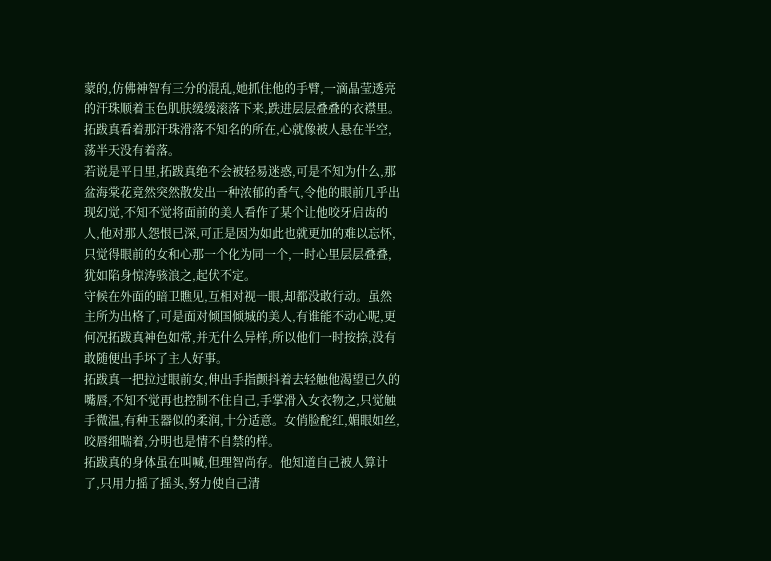蒙的,仿佛神智有三分的混乱,她抓住他的手臂,一滴晶莹透亮的汗珠顺着玉色肌肤缓缓滚落下来,跌进层层叠叠的衣襟里。拓跋真看着那汗珠滑落不知名的所在,心就像被人悬在半空,荡半天没有着落。
若说是平日里,拓跋真绝不会被轻易迷惑,可是不知为什么,那盆海棠花竟然突然散发出一种浓郁的香气,令他的眼前几乎出现幻觉,不知不觉将面前的美人看作了某个让他咬牙启齿的人,他对那人怨恨已深,可正是因为如此也就更加的难以忘怀,只觉得眼前的女和心那一个化为同一个,一时心里层层叠叠,犹如陷身惊涛骇浪之,起伏不定。
守候在外面的暗卫瞧见,互相对视一眼,却都没敢行动。虽然主所为出格了,可是面对倾国倾城的美人,有谁能不动心呢,更何况拓跋真神色如常,并无什么异样,所以他们一时按捺,没有敢随便出手坏了主人好事。
拓跋真一把拉过眼前女,伸出手指颤抖着去轻触他渴望已久的嘴唇,不知不觉再也控制不住自己,手掌滑入女衣物之,只觉触手微温,有种玉器似的柔润,十分适意。女俏脸酡红,媚眼如丝,咬唇细喘着,分明也是情不自禁的样。
拓跋真的身体虽在叫喊,但理智尚存。他知道自己被人算计了,只用力摇了摇头,努力使自己清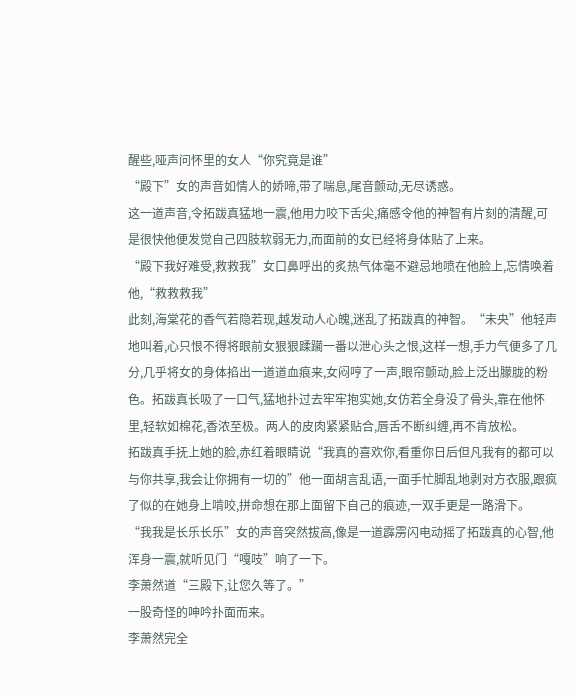醒些,哑声问怀里的女人“你究竟是谁”
“殿下”女的声音如情人的娇啼,带了喘息,尾音颤动,无尽诱惑。
这一道声音,令拓跋真猛地一震,他用力咬下舌尖,痛感令他的神智有片刻的清醒,可是很快他便发觉自己四肢软弱无力,而面前的女已经将身体贴了上来。
“殿下我好难受,救救我”女口鼻呼出的炙热气体毫不避忌地喷在他脸上,忘情唤着他,“救救救我”
此刻,海棠花的香气若隐若现,越发动人心魄,迷乱了拓跋真的神智。“未央”他轻声地叫着,心只恨不得将眼前女狠狠蹂躏一番以泄心头之恨,这样一想,手力气便多了几分,几乎将女的身体掐出一道道血痕来,女闷哼了一声,眼帘颤动,脸上泛出朦胧的粉色。拓跋真长吸了一口气,猛地扑过去牢牢抱实她,女仿若全身没了骨头,靠在他怀里,轻软如棉花,香浓至极。两人的皮肉紧紧贴合,唇舌不断纠缠,再不肯放松。
拓跋真手抚上她的脸,赤红着眼睛说“我真的喜欢你,看重你日后但凡我有的都可以与你共享,我会让你拥有一切的”他一面胡言乱语,一面手忙脚乱地剥对方衣服,跟疯了似的在她身上啃咬,拼命想在那上面留下自己的痕迹,一双手更是一路滑下。
“我我是长乐长乐”女的声音突然拔高,像是一道霹雳闪电动摇了拓跋真的心智,他浑身一震,就听见门“嘎吱”响了一下。
李萧然道“三殿下,让您久等了。”
一股奇怪的呻吟扑面而来。
李萧然完全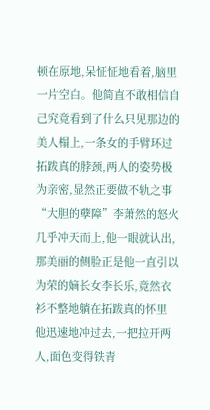顿在原地,呆怔怔地看着,脑里一片空白。他简直不敢相信自己究竟看到了什么只见那边的美人榻上,一条女的手臂环过拓跋真的脖颈,两人的姿势极为亲密,显然正要做不轨之事
“大胆的孽障”李萧然的怒火几乎冲天而上,他一眼就认出,那美丽的侧脸正是他一直引以为荣的嫡长女李长乐,竟然衣衫不整地躺在拓跋真的怀里
他迅速地冲过去,一把拉开两人,面色变得铁青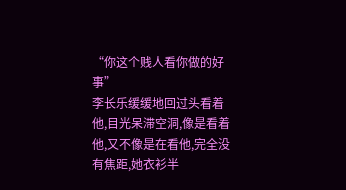“你这个贱人看你做的好事”
李长乐缓缓地回过头看着他,目光呆滞空洞,像是看着他,又不像是在看他,完全没有焦距,她衣衫半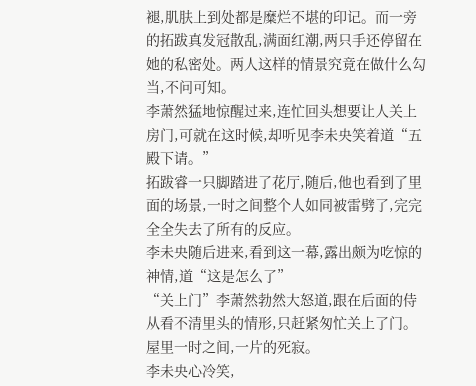褪,肌肤上到处都是糜烂不堪的印记。而一旁的拓跋真发冠散乱,满面红潮,两只手还停留在她的私密处。两人这样的情景究竟在做什么勾当,不问可知。
李萧然猛地惊醒过来,连忙回头想要让人关上房门,可就在这时候,却听见李未央笑着道“五殿下请。”
拓跋睿一只脚踏进了花厅,随后,他也看到了里面的场景,一时之间整个人如同被雷劈了,完完全全失去了所有的反应。
李未央随后进来,看到这一幕,露出颇为吃惊的神情,道“这是怎么了”
“关上门”李萧然勃然大怒道,跟在后面的侍从看不清里头的情形,只赶紧匆忙关上了门。
屋里一时之间,一片的死寂。
李未央心冷笑,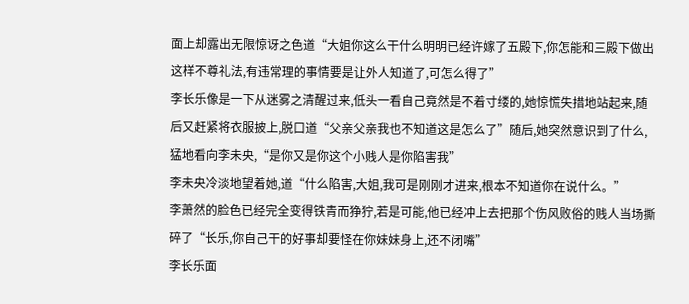面上却露出无限惊讶之色道“大姐你这么干什么明明已经许嫁了五殿下,你怎能和三殿下做出这样不尊礼法,有违常理的事情要是让外人知道了,可怎么得了”
李长乐像是一下从迷雾之清醒过来,低头一看自己竟然是不着寸缕的,她惊慌失措地站起来,随后又赶紧将衣服披上,脱口道“父亲父亲我也不知道这是怎么了”随后,她突然意识到了什么,猛地看向李未央,“是你又是你这个小贱人是你陷害我”
李未央冷淡地望着她,道“什么陷害,大姐,我可是刚刚才进来,根本不知道你在说什么。”
李萧然的脸色已经完全变得铁青而狰狞,若是可能,他已经冲上去把那个伤风败俗的贱人当场撕碎了“长乐,你自己干的好事却要怪在你妹妹身上,还不闭嘴”
李长乐面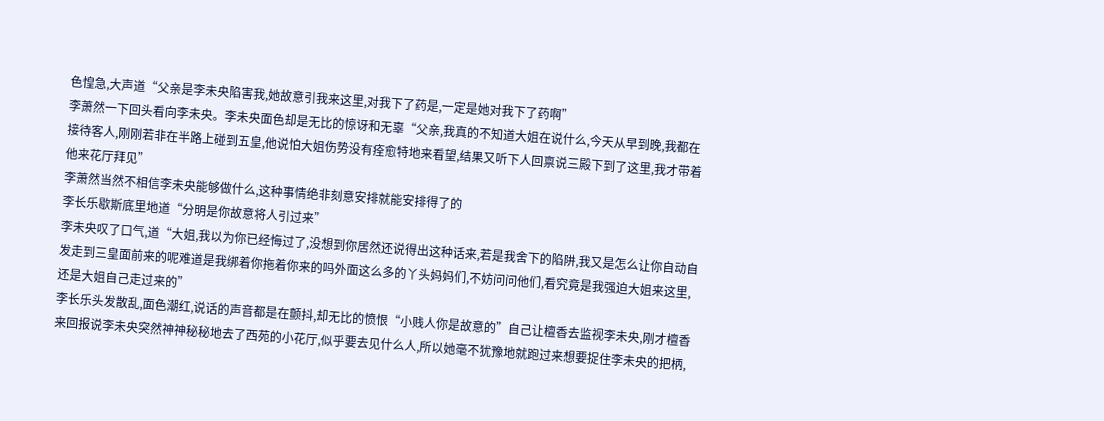色惶急,大声道“父亲是李未央陷害我,她故意引我来这里,对我下了药是,一定是她对我下了药啊”
李萧然一下回头看向李未央。李未央面色却是无比的惊讶和无辜“父亲,我真的不知道大姐在说什么,今天从早到晚,我都在接待客人,刚刚若非在半路上碰到五皇,他说怕大姐伤势没有痊愈特地来看望,结果又听下人回禀说三殿下到了这里,我才带着他来花厅拜见”
李萧然当然不相信李未央能够做什么,这种事情绝非刻意安排就能安排得了的
李长乐歇斯底里地道“分明是你故意将人引过来”
李未央叹了口气,道“大姐,我以为你已经悔过了,没想到你居然还说得出这种话来,若是我舍下的陷阱,我又是怎么让你自动自发走到三皇面前来的呢难道是我绑着你拖着你来的吗外面这么多的丫头妈妈们,不妨问问他们,看究竟是我强迫大姐来这里,还是大姐自己走过来的”
李长乐头发散乱,面色潮红,说话的声音都是在颤抖,却无比的愤恨“小贱人你是故意的”自己让檀香去监视李未央,刚才檀香来回报说李未央突然神神秘秘地去了西苑的小花厅,似乎要去见什么人,所以她毫不犹豫地就跑过来想要捉住李未央的把柄,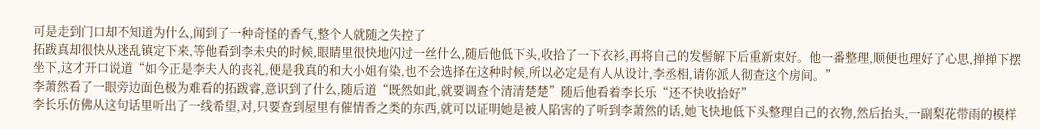可是走到门口却不知道为什么,闻到了一种奇怪的香气,整个人就随之失控了
拓跋真却很快从迷乱镇定下来,等他看到李未央的时候,眼睛里很快地闪过一丝什么,随后他低下头,收拾了一下衣衫,再将自己的发髻解下后重新束好。他一番整理,顺便也理好了心思,掸掸下摆坐下,这才开口说道“如今正是李夫人的丧礼,便是我真的和大小姐有染,也不会选择在这种时候,所以必定是有人从设计,李丞相,请你派人彻查这个房间。”
李萧然看了一眼旁边面色极为难看的拓跋睿,意识到了什么,随后道“既然如此,就要调查个清清楚楚”随后他看着李长乐“还不快收拾好”
李长乐仿佛从这句话里听出了一线希望,对,只要查到屋里有催情香之类的东西,就可以证明她是被人陷害的了听到李萧然的话,她飞快地低下头整理自己的衣物,然后抬头,一副梨花带雨的模样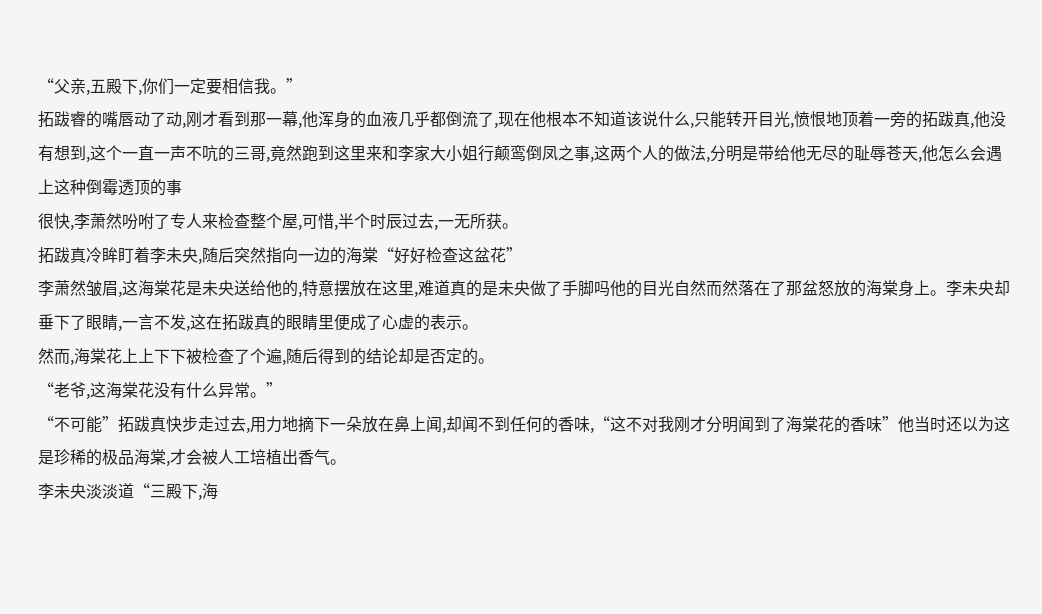“父亲,五殿下,你们一定要相信我。”
拓跋睿的嘴唇动了动,刚才看到那一幕,他浑身的血液几乎都倒流了,现在他根本不知道该说什么,只能转开目光,愤恨地顶着一旁的拓跋真,他没有想到,这个一直一声不吭的三哥,竟然跑到这里来和李家大小姐行颠鸾倒凤之事,这两个人的做法,分明是带给他无尽的耻辱苍天,他怎么会遇上这种倒霉透顶的事
很快,李萧然吩咐了专人来检查整个屋,可惜,半个时辰过去,一无所获。
拓跋真冷眸盯着李未央,随后突然指向一边的海棠“好好检查这盆花”
李萧然皱眉,这海棠花是未央送给他的,特意摆放在这里,难道真的是未央做了手脚吗他的目光自然而然落在了那盆怒放的海棠身上。李未央却垂下了眼睛,一言不发,这在拓跋真的眼睛里便成了心虚的表示。
然而,海棠花上上下下被检查了个遍,随后得到的结论却是否定的。
“老爷,这海棠花没有什么异常。”
“不可能”拓跋真快步走过去,用力地摘下一朵放在鼻上闻,却闻不到任何的香味,“这不对我刚才分明闻到了海棠花的香味”他当时还以为这是珍稀的极品海棠,才会被人工培植出香气。
李未央淡淡道“三殿下,海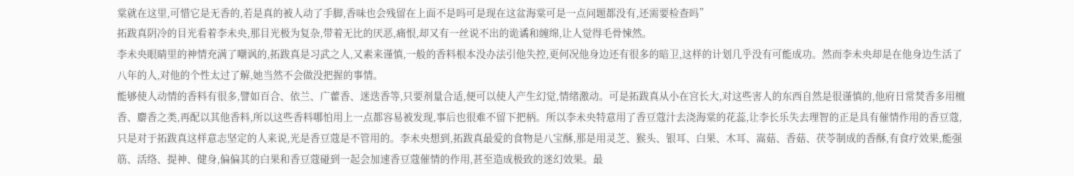棠就在这里,可惜它是无香的,若是真的被人动了手脚,香味也会残留在上面不是吗可是现在这盆海棠可是一点问题都没有,还需要检查吗”
拓跋真阴冷的目光看着李未央,那目光极为复杂,带着无比的厌恶,痛恨,却又有一丝说不出的诡谲和缠绵,让人觉得毛骨悚然。
李未央眼睛里的神情充满了嘲讽的,拓跋真是习武之人,又素来谨慎,一般的香料根本没办法引他失控,更何况他身边还有很多的暗卫,这样的计划几乎没有可能成功。然而李未央却是在他身边生活了八年的人,对他的个性太过了解,她当然不会做没把握的事情。
能够使人动情的香料有很多,譬如百合、依兰、广藿香、迷迭香等,只要剂量合适,便可以使人产生幻觉,情绪激动。可是拓跋真从小在宫长大,对这些害人的东西自然是很谨慎的,他府日常焚香多用檀香、麝香之类,再配以其他香料,所以这些香料哪怕用上一点都容易被发现,事后也很难不留下把柄。所以李未央特意用了香豆蔻汁去浇海棠的花蕊,让李长乐失去理智的正是具有催情作用的香豆蔻,只是对于拓跋真这样意志坚定的人来说,光是香豆蔻是不管用的。李未央想到,拓跋真最爱的食物是八宝酥,那是用灵芝、猴头、银耳、白果、木耳、嵩菇、香菇、茯苓制成的香酥,有食疗效果,能强筋、活络、提神、健身,偏偏其的白果和香豆蔻碰到一起会加速香豆蔻催情的作用,甚至造成极致的迷幻效果。最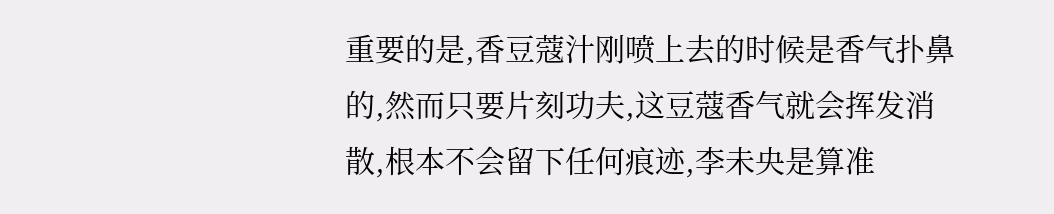重要的是,香豆蔻汁刚喷上去的时候是香气扑鼻的,然而只要片刻功夫,这豆蔻香气就会挥发消散,根本不会留下任何痕迹,李未央是算准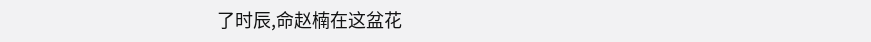了时辰,命赵楠在这盆花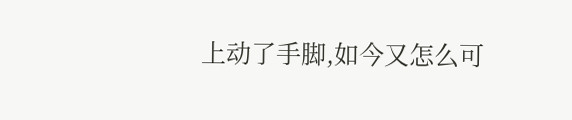上动了手脚,如今又怎么可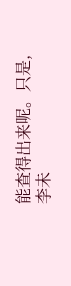能查得出来呢。只是,李未